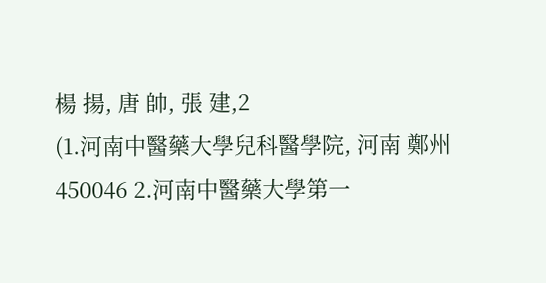楊 揚, 唐 帥, 張 建,2
(1.河南中醫藥大學兒科醫學院, 河南 鄭州 450046 2.河南中醫藥大學第一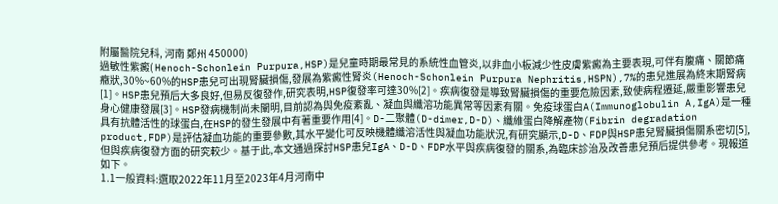附屬醫院兒科, 河南 鄭州 450000)
過敏性紫癜( Henoch-Schonlein Purpura,HSP)是兒童時期最常見的系統性血管炎,以非血小板減少性皮膚紫癜為主要表現,可伴有腹痛、關節痛癥狀,30%~60%的HSP患兒可出現腎臟損傷,發展為紫癜性腎炎(Henoch-Schonlein Purpura Nephritis,HSPN),7%的患兒進展為終末期腎病[1]。HSP患兒預后大多良好,但易反復發作,研究表明,HSP復發率可達30%[2]。疾病復發是導致腎臟損傷的重要危險因素,致使病程遷延,嚴重影響患兒身心健康發展[3]。HSP發病機制尚未闡明,目前認為與免疫紊亂、凝血與纖溶功能異常等因素有關。免疫球蛋白A(Immunoglobulin A,IgA)是一種具有抗體活性的球蛋白,在HSP的發生發展中有著重要作用[4]。D-二聚體(D-dimer,D-D)、纖維蛋白降解產物(Fibrin degradation product,FDP)是評估凝血功能的重要參數,其水平變化可反映機體纖溶活性與凝血功能狀況,有研究顯示,D-D、FDP與HSP患兒腎臟損傷關系密切[5],但與疾病復發方面的研究較少。基于此,本文通過探討HSP患兒IgA、D-D、FDP水平與疾病復發的關系,為臨床診治及改善患兒預后提供參考。現報道如下。
1.1一般資料:選取2022年11月至2023年4月河南中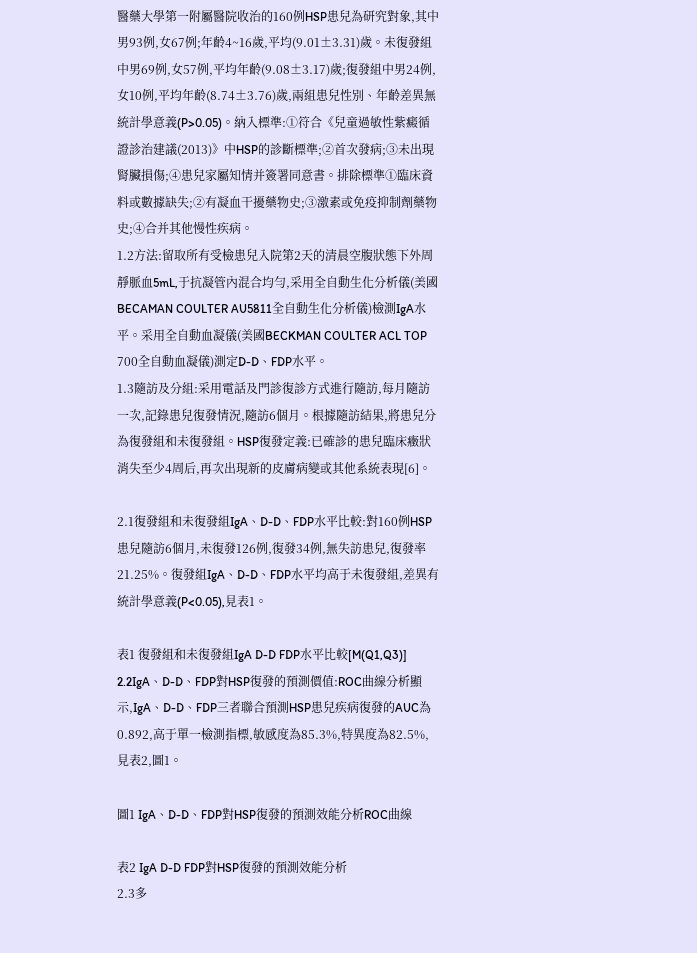醫藥大學第一附屬醫院收治的160例HSP患兒為研究對象,其中男93例,女67例;年齡4~16歲,平均(9.01±3.31)歲。未復發組中男69例,女57例,平均年齡(9.08±3.17)歲;復發組中男24例,女10例,平均年齡(8.74±3.76)歲,兩組患兒性別、年齡差異無統計學意義(P>0.05)。納入標準:①符合《兒童過敏性紫癜循證診治建議(2013)》中HSP的診斷標準;②首次發病;③未出現腎臟損傷;④患兒家屬知情并簽署同意書。排除標準①臨床資料或數據缺失;②有凝血干擾藥物史;③激素或免疫抑制劑藥物史;④合并其他慢性疾病。
1.2方法:留取所有受檢患兒入院第2天的清晨空腹狀態下外周靜脈血5mL,于抗凝管內混合均勻,采用全自動生化分析儀(美國BECAMAN COULTER AU5811全自動生化分析儀)檢測IgA水平。采用全自動血凝儀(美國BECKMAN COULTER ACL TOP 700全自動血凝儀)測定D-D、FDP水平。
1.3隨訪及分組:采用電話及門診復診方式進行隨訪,每月隨訪一次,記錄患兒復發情況,隨訪6個月。根據隨訪結果,將患兒分為復發組和未復發組。HSP復發定義:已確診的患兒臨床癥狀消失至少4周后,再次出現新的皮膚病變或其他系統表現[6]。

2.1復發組和未復發組IgA、D-D、FDP水平比較:對160例HSP患兒隨訪6個月,未復發126例,復發34例,無失訪患兒,復發率21.25%。復發組IgA、D-D、FDP水平均高于未復發組,差異有統計學意義(P<0.05),見表1。

表1 復發組和未復發組IgA D-D FDP水平比較[M(Q1,Q3)]
2.2IgA、D-D、FDP對HSP復發的預測價值:ROC曲線分析顯示,IgA、D-D、FDP三者聯合預測HSP患兒疾病復發的AUC為0.892,高于單一檢測指標,敏感度為85.3%,特異度為82.5%,見表2,圖1。

圖1 IgA、D-D、FDP對HSP復發的預測效能分析ROC曲線

表2 IgA D-D FDP對HSP復發的預測效能分析
2.3多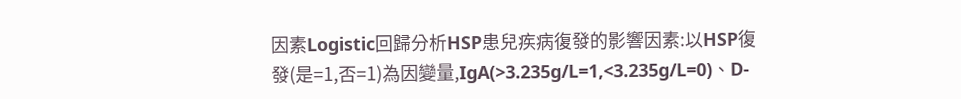因素Logistic回歸分析HSP患兒疾病復發的影響因素:以HSP復發(是=1,否=1)為因變量,IgA(>3.235g/L=1,<3.235g/L=0)、D-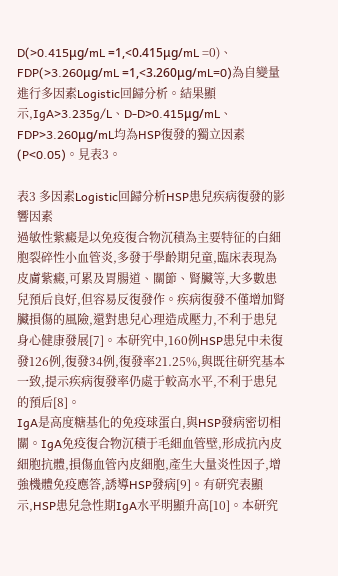D(>0.415μg/mL =1,<0.415μg/mL =0)、FDP(>3.260μg/mL =1,<3.260μg/mL=0)為自變量進行多因素Logistic回歸分析。結果顯示,IgA>3.235g/L、D-D>0.415μg/mL、FDP>3.260μg/mL均為HSP復發的獨立因素(P<0.05)。見表3。

表3 多因素Logistic回歸分析HSP患兒疾病復發的影響因素
過敏性紫癜是以免疫復合物沉積為主要特征的白細胞裂碎性小血管炎,多發于學齡期兒童,臨床表現為皮膚紫癜,可累及胃腸道、關節、腎臟等,大多數患兒預后良好,但容易反復發作。疾病復發不僅增加腎臟損傷的風險,還對患兒心理造成壓力,不利于患兒身心健康發展[7]。本研究中,160例HSP患兒中未復發126例,復發34例,復發率21.25%,與既往研究基本一致,提示疾病復發率仍處于較高水平,不利于患兒的預后[8]。
IgA是高度糖基化的免疫球蛋白,與HSP發病密切相關。IgA免疫復合物沉積于毛細血管壁,形成抗內皮細胞抗體,損傷血管內皮細胞,產生大量炎性因子,增強機體免疫應答,誘導HSP發病[9]。有研究表顯示,HSP患兒急性期IgA水平明顯升高[10]。本研究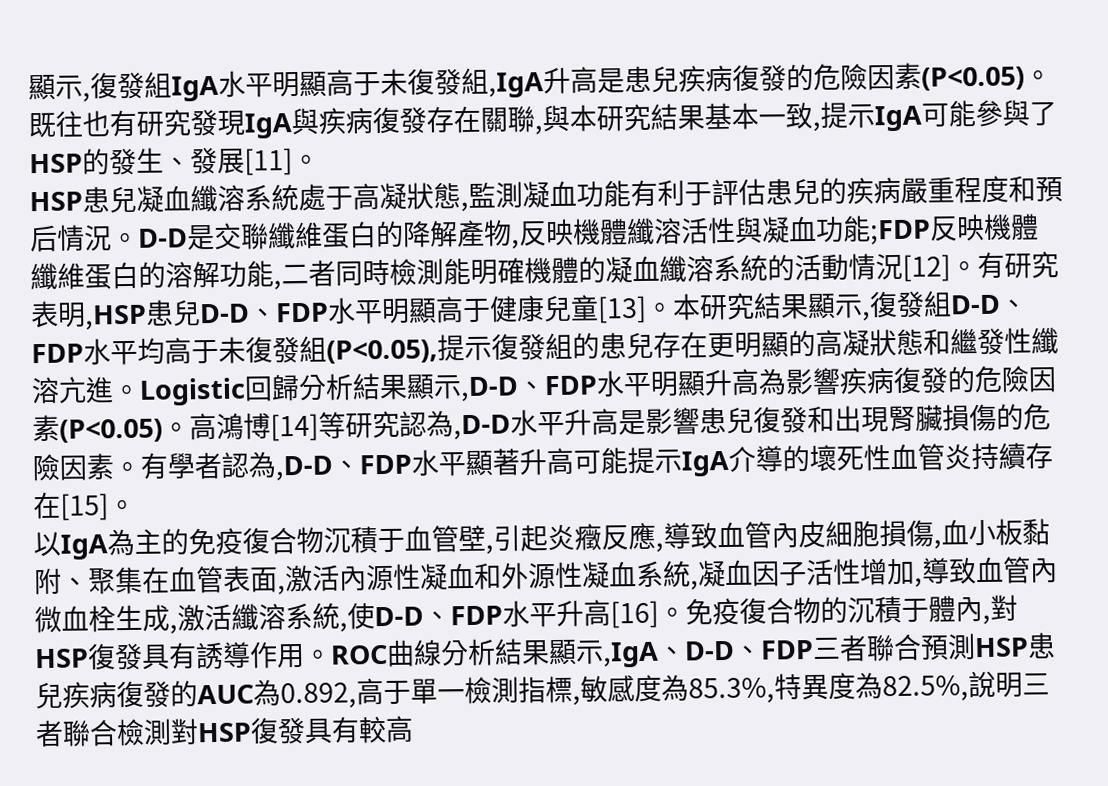顯示,復發組IgA水平明顯高于未復發組,IgA升高是患兒疾病復發的危險因素(P<0.05)。既往也有研究發現IgA與疾病復發存在關聯,與本研究結果基本一致,提示IgA可能參與了HSP的發生、發展[11]。
HSP患兒凝血纖溶系統處于高凝狀態,監測凝血功能有利于評估患兒的疾病嚴重程度和預后情況。D-D是交聯纖維蛋白的降解產物,反映機體纖溶活性與凝血功能;FDP反映機體纖維蛋白的溶解功能,二者同時檢測能明確機體的凝血纖溶系統的活動情況[12]。有研究表明,HSP患兒D-D、FDP水平明顯高于健康兒童[13]。本研究結果顯示,復發組D-D、FDP水平均高于未復發組(P<0.05),提示復發組的患兒存在更明顯的高凝狀態和繼發性纖溶亢進。Logistic回歸分析結果顯示,D-D、FDP水平明顯升高為影響疾病復發的危險因素(P<0.05)。高鴻博[14]等研究認為,D-D水平升高是影響患兒復發和出現腎臟損傷的危險因素。有學者認為,D-D、FDP水平顯著升高可能提示IgA介導的壞死性血管炎持續存在[15]。
以IgA為主的免疫復合物沉積于血管壁,引起炎癥反應,導致血管內皮細胞損傷,血小板黏附、聚集在血管表面,激活內源性凝血和外源性凝血系統,凝血因子活性增加,導致血管內微血栓生成,激活纖溶系統,使D-D、FDP水平升高[16]。免疫復合物的沉積于體內,對HSP復發具有誘導作用。ROC曲線分析結果顯示,IgA、D-D、FDP三者聯合預測HSP患兒疾病復發的AUC為0.892,高于單一檢測指標,敏感度為85.3%,特異度為82.5%,說明三者聯合檢測對HSP復發具有較高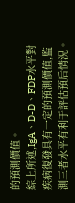的預測價值。
綜上所述,IgA、D-D、FDP水平對疾病復發具有一定的預測價值,監測三者水平有利于評估預后情況。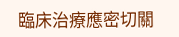臨床治療應密切關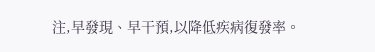注,早發現、早干預,以降低疾病復發率。